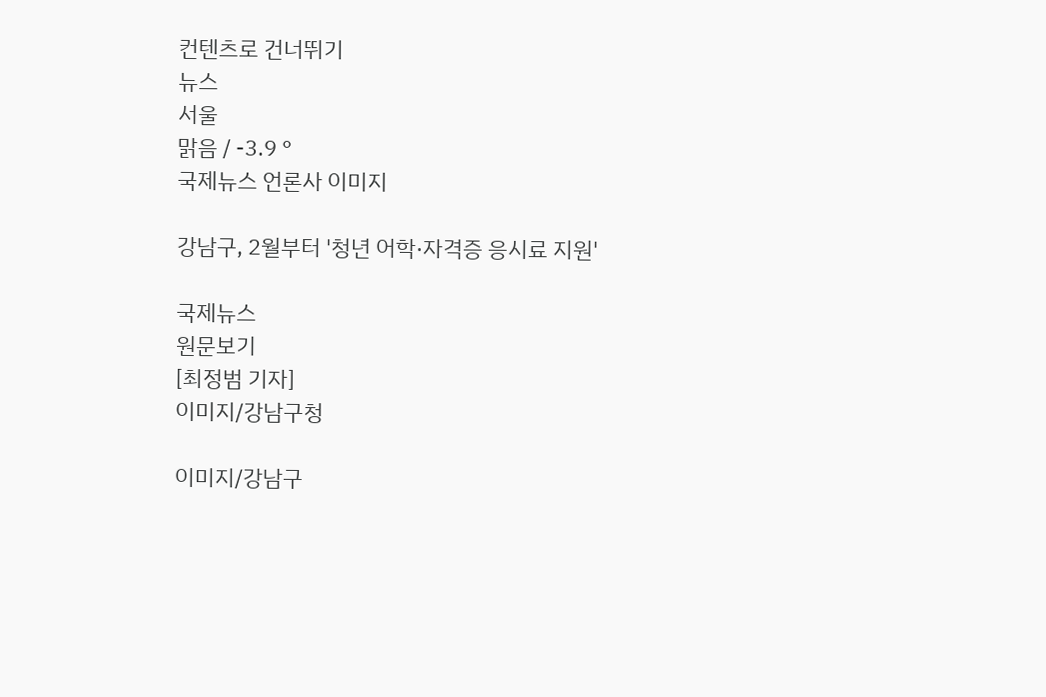컨텐츠로 건너뛰기
뉴스
서울
맑음 / -3.9 °
국제뉴스 언론사 이미지

강남구, 2월부터 '청년 어학·자격증 응시료 지원'

국제뉴스
원문보기
[최정범 기자]
이미지/강남구청

이미지/강남구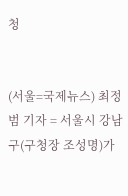청


(서울=국제뉴스) 최정범 기자 = 서울시 강남구(구청장 조성명)가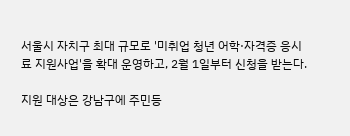서울시 자치구 최대 규모로 '미취업 청년 어학·자격증 응시료 지원사업'을 확대 운영하고, 2월 1일부터 신청을 받는다.

지원 대상은 강남구에 주민등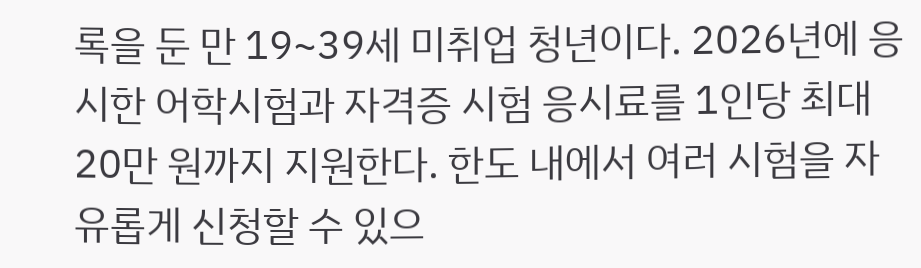록을 둔 만 19~39세 미취업 청년이다. 2026년에 응시한 어학시험과 자격증 시험 응시료를 1인당 최대 20만 원까지 지원한다. 한도 내에서 여러 시험을 자유롭게 신청할 수 있으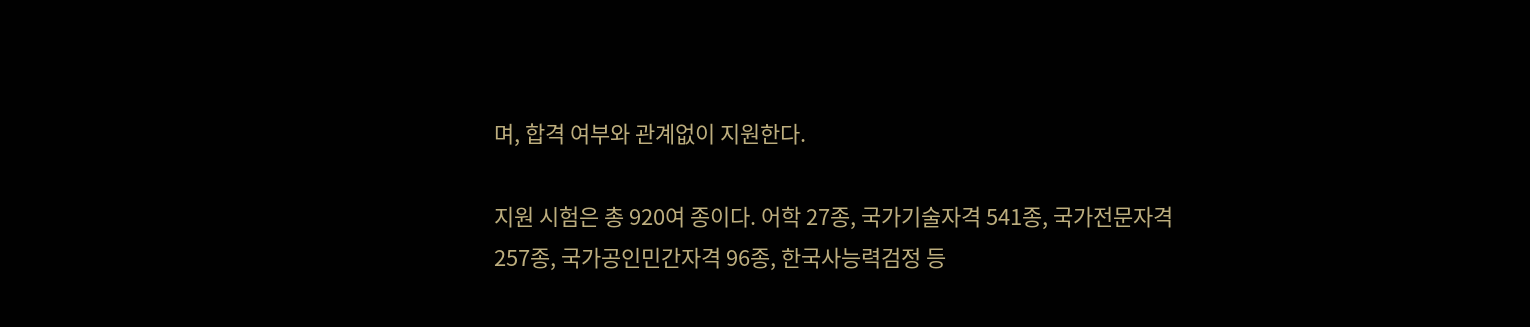며, 합격 여부와 관계없이 지원한다.

지원 시험은 총 920여 종이다. 어학 27종, 국가기술자격 541종, 국가전문자격 257종, 국가공인민간자격 96종, 한국사능력검정 등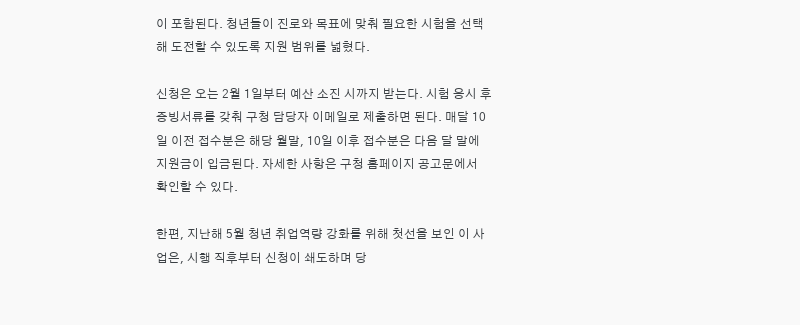이 포함된다. 청년들이 진로와 목표에 맞춰 필요한 시험을 선택해 도전할 수 있도록 지원 범위를 넓혔다.

신청은 오는 2월 1일부터 예산 소진 시까지 받는다. 시험 응시 후 증빙서류를 갖춰 구청 담당자 이메일로 제출하면 된다. 매달 10일 이전 접수분은 해당 월말, 10일 이후 접수분은 다음 달 말에 지원금이 입금된다. 자세한 사항은 구청 홈페이지 공고문에서 확인할 수 있다.

한편, 지난해 5월 청년 취업역량 강화를 위해 첫선을 보인 이 사업은, 시행 직후부터 신청이 쇄도하며 당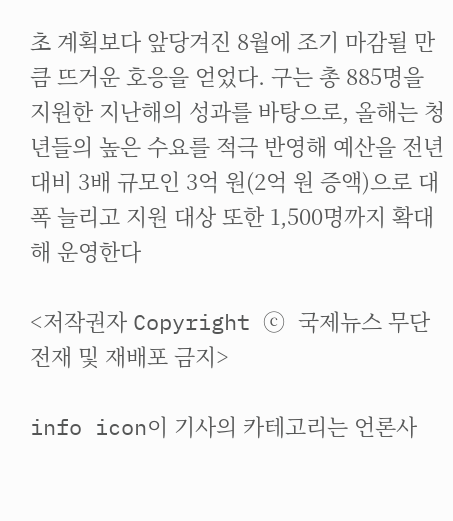초 계획보다 앞당겨진 8월에 조기 마감될 만큼 뜨거운 호응을 얻었다. 구는 총 885명을 지원한 지난해의 성과를 바탕으로, 올해는 청년들의 높은 수요를 적극 반영해 예산을 전년 대비 3배 규모인 3억 원(2억 원 증액)으로 대폭 늘리고 지원 대상 또한 1,500명까지 확대해 운영한다

<저작권자 Copyright ⓒ 국제뉴스 무단전재 및 재배포 금지>

info icon이 기사의 카테고리는 언론사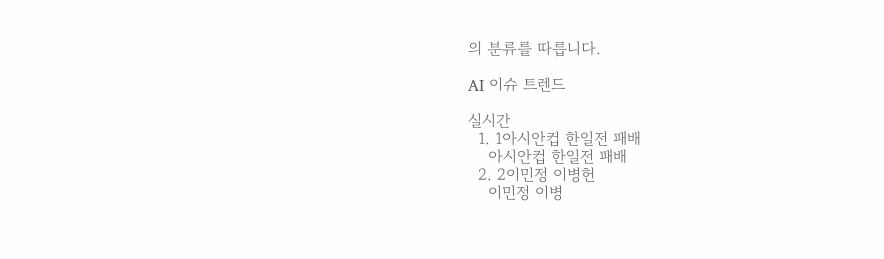의 분류를 따릅니다.

AI 이슈 트렌드

실시간
  1. 1아시안컵 한일전 패배
    아시안컵 한일전 패배
  2. 2이민정 이병헌
    이민정 이병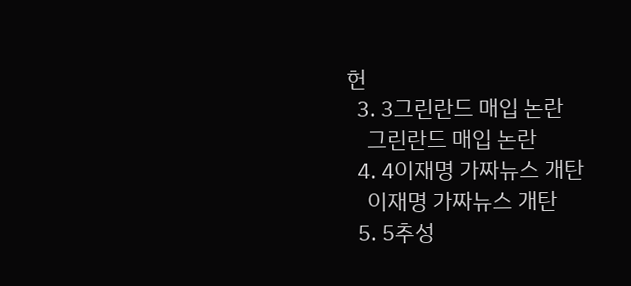헌
  3. 3그린란드 매입 논란
    그린란드 매입 논란
  4. 4이재명 가짜뉴스 개탄
    이재명 가짜뉴스 개탄
  5. 5추성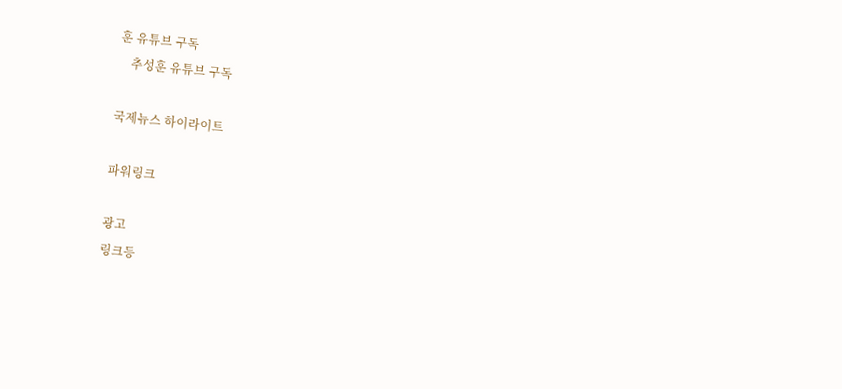훈 유튜브 구독
    추성훈 유튜브 구독

국제뉴스 하이라이트

파워링크

광고
링크등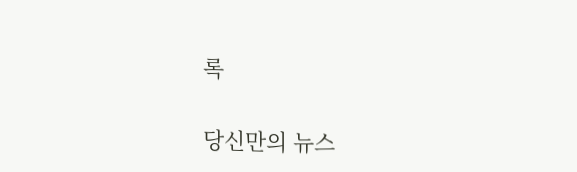록

당신만의 뉴스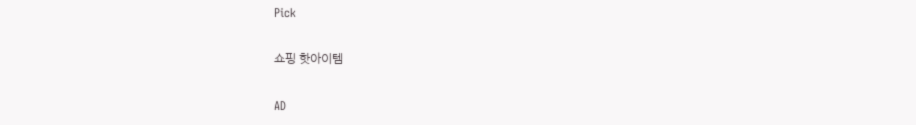Pick

쇼핑 핫아이템

AD